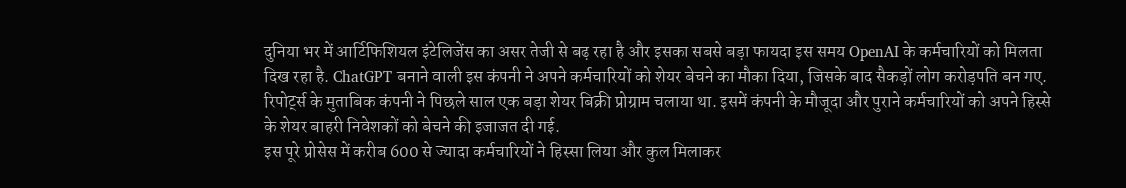दुनिया भर में आर्टिफिशियल इंटेलिजेंस का असर तेजी से बढ़ रहा है और इसका सबसे बड़ा फायदा इस समय OpenAI के कर्मचारियों को मिलता दिख रहा है. ChatGPT बनाने वाली इस कंपनी ने अपने कर्मचारियों को शेयर बेचने का मौका दिया, जिसके बाद सैकड़ों लोग करोड़पति बन गए.
रिपोर्ट्स के मुताबिक कंपनी ने पिछले साल एक बड़ा शेयर बिक्री प्रोग्राम चलाया था. इसमें कंपनी के मौजूदा और पुराने कर्मचारियों को अपने हिस्से के शेयर बाहरी निवेशकों को बेचने की इजाजत दी गई.
इस पूरे प्रोसेस में करीब 600 से ज्यादा कर्मचारियों ने हिस्सा लिया और कुल मिलाकर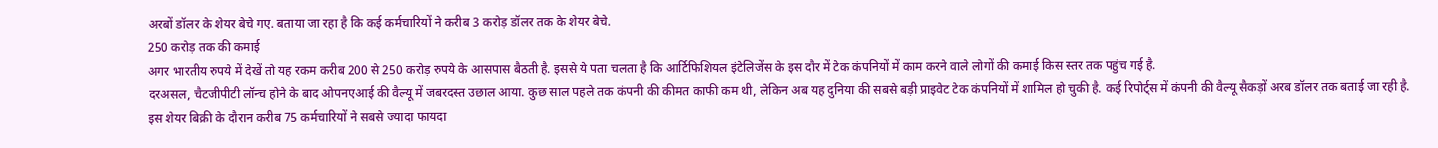अरबों डॉलर के शेयर बेचे गए. बताया जा रहा है कि कई कर्मचारियों ने करीब 3 करोड़ डॉलर तक के शेयर बेचे.
250 करोड़ तक की कमाई
अगर भारतीय रुपये में देखें तो यह रकम करीब 200 से 250 करोड़ रुपये के आसपास बैठती है. इससे ये पता चलता है कि आर्टिफिशियल इंटेलिजेंस के इस दौर में टेक कंपनियों में काम करने वाले लोगों की कमाई किस स्तर तक पहुंच गई है.
दरअसल, चैटजीपीटी लॉन्च होने के बाद ओपनएआई की वैल्यू में जबरदस्त उछाल आया. कुछ साल पहले तक कंपनी की कीमत काफी कम थी, लेकिन अब यह दुनिया की सबसे बड़ी प्राइवेट टेक कंपनियों में शामिल हो चुकी है. कई रिपोर्ट्स में कंपनी की वैल्यू सैकड़ों अरब डॉलर तक बताई जा रही है.
इस शेयर बिक्री के दौरान करीब 75 कर्मचारियों ने सबसे ज्यादा फायदा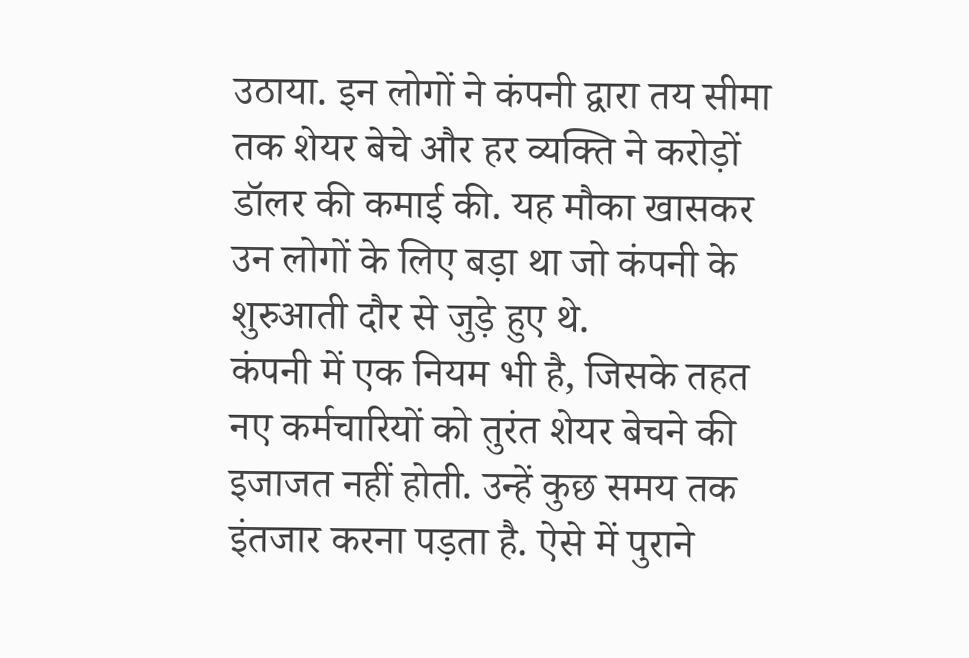उठाया. इन लोगों ने कंपनी द्वारा तय सीमा तक शेयर बेचे और हर व्यक्ति ने करोड़ों डॉलर की कमाई की. यह मौका खासकर उन लोगों के लिए बड़ा था जो कंपनी के शुरुआती दौर से जुड़े हुए थे.
कंपनी में एक नियम भी है, जिसके तहत नए कर्मचारियों को तुरंत शेयर बेचने की इजाजत नहीं होती. उन्हें कुछ समय तक इंतजार करना पड़ता है. ऐसे में पुराने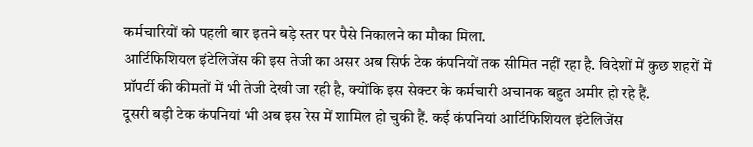कर्मचारियों को पहली बार इतने बड़े स्तर पर पैसे निकालने का मौका मिला.
आर्टिफिशियल इंटेलिजेंस की इस तेजी का असर अब सिर्फ टेक कंपनियों तक सीमित नहीं रहा है. विदेशों में कुछ शहरों में प्रॉपर्टी की कीमतों में भी तेजी देखी जा रही है, क्योंकि इस सेक्टर के कर्मचारी अचानक बहुत अमीर हो रहे हैं.
दूसरी बड़ी टेक कंपनियां भी अब इस रेस में शामिल हो चुकी हैं. कई कंपनियां आर्टिफिशियल इंटेलिजेंस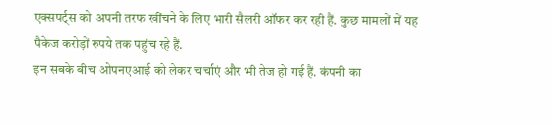एक्सपर्ट्स को अपनी तरफ खींचने के लिए भारी सैलरी ऑफर कर रही हैं. कुछ मामलों में यह पैकेज करोड़ों रुपये तक पहुंच रहे हैं.
इन सबके बीच ओपनएआई को लेकर चर्चाएं और भी तेज हो गई हैं. कंपनी का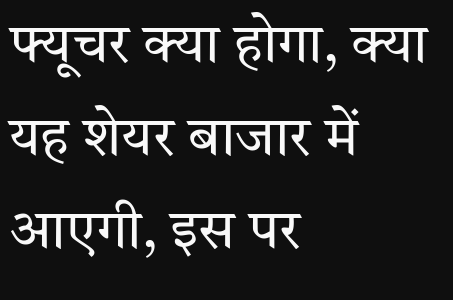फ्यूचर क्या होगा, क्या यह शेयर बाजार में आएगी, इस पर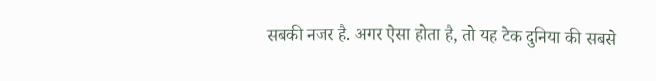सबकी नजर है. अगर ऐसा होता है, तो यह टेक दुनिया की सबसे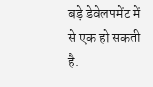बड़े डेवेलपमेंट में से एक हो सकती है.